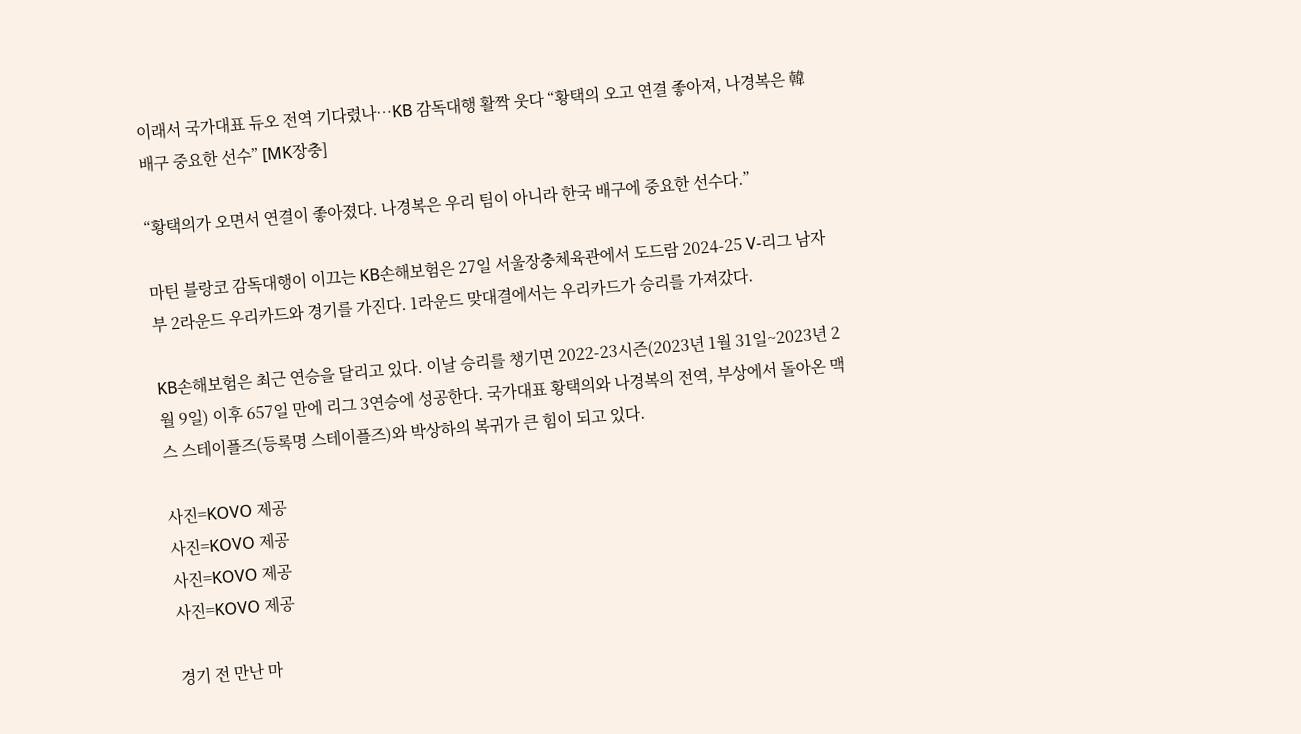이래서 국가대표 듀오 전역 기다렸나…KB 감독대행 활짝 웃다 “황택의 오고 연결 좋아져, 나경복은 韓 배구 중요한 선수” [MK장충]

“황택의가 오면서 연결이 좋아졌다. 나경복은 우리 팀이 아니라 한국 배구에 중요한 선수다.”

마틴 블랑코 감독대행이 이끄는 KB손해보험은 27일 서울장충체육관에서 도드람 2024-25 V-리그 남자부 2라운드 우리카드와 경기를 가진다. 1라운드 맞대결에서는 우리카드가 승리를 가져갔다.

KB손해보험은 최근 연승을 달리고 있다. 이날 승리를 챙기면 2022-23시즌(2023년 1월 31일~2023년 2월 9일) 이후 657일 만에 리그 3연승에 성공한다. 국가대표 황택의와 나경복의 전역, 부상에서 돌아온 맥스 스테이플즈(등록명 스테이플즈)와 박상하의 복귀가 큰 힘이 되고 있다.

사진=KOVO 제공
사진=KOVO 제공
사진=KOVO 제공
사진=KOVO 제공

경기 전 만난 마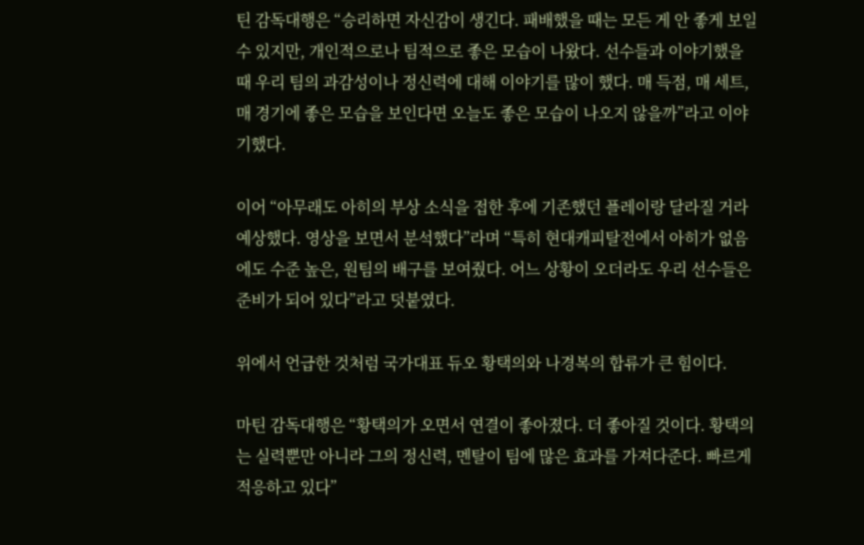틴 감독대행은 “승리하면 자신감이 생긴다. 패배했을 때는 모든 게 안 좋게 보일 수 있지만, 개인적으로나 팀적으로 좋은 모습이 나왔다. 선수들과 이야기했을 때 우리 팀의 과감성이나 정신력에 대해 이야기를 많이 했다. 매 득점, 매 세트, 매 경기에 좋은 모습을 보인다면 오늘도 좋은 모습이 나오지 않을까”라고 이야기했다.

이어 “아무래도 아히의 부상 소식을 접한 후에 기존했던 플레이랑 달라질 거라 예상했다. 영상을 보면서 분석했다”라며 “특히 현대캐피탈전에서 아히가 없음에도 수준 높은, 원팀의 배구를 보여줬다. 어느 상황이 오더라도 우리 선수들은 준비가 되어 있다”라고 덧붙였다.

위에서 언급한 것처럼 국가대표 듀오 황택의와 나경복의 합류가 큰 힘이다.

마틴 감독대행은 “황택의가 오면서 연결이 좋아졌다. 더 좋아질 것이다. 황택의는 실력뿐만 아니라 그의 정신력, 멘탈이 팀에 많은 효과를 가져다준다. 빠르게 적응하고 있다”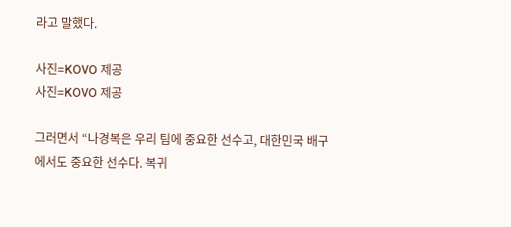라고 말했다.

사진=KOVO 제공
사진=KOVO 제공

그러면서 “나경복은 우리 팀에 중요한 선수고, 대한민국 배구에서도 중요한 선수다. 복귀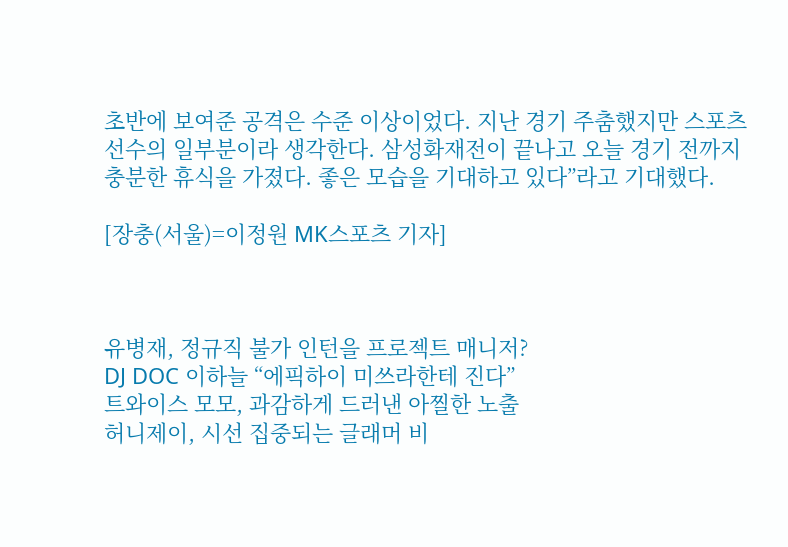초반에 보여준 공격은 수준 이상이었다. 지난 경기 주춤했지만 스포츠 선수의 일부분이라 생각한다. 삼성화재전이 끝나고 오늘 경기 전까지 충분한 휴식을 가졌다. 좋은 모습을 기대하고 있다”라고 기대했다.

[장충(서울)=이정원 MK스포츠 기자]



유병재, 정규직 불가 인턴을 프로젝트 매니저?
DJ DOC 이하늘 “에픽하이 미쓰라한테 진다”
트와이스 모모, 과감하게 드러낸 아찔한 노출
허니제이, 시선 집중되는 글래머 비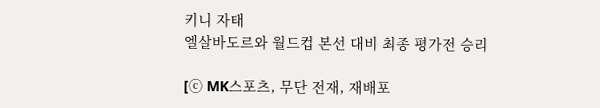키니 자태
엘살바도르와 월드컵 본선 대비 최종 평가전 승리

[ⓒ MK스포츠, 무단 전재, 재배포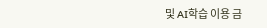및 AI학습 이용 금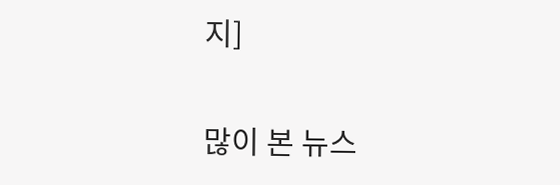지]

많이 본 뉴스